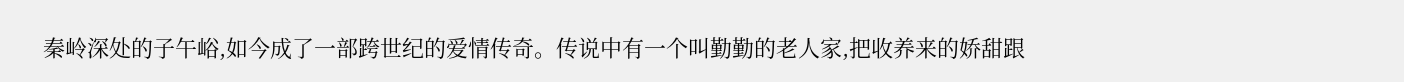秦岭深处的子午峪,如今成了一部跨世纪的爱情传奇。传说中有一个叫勤勤的老人家,把收养来的娇甜跟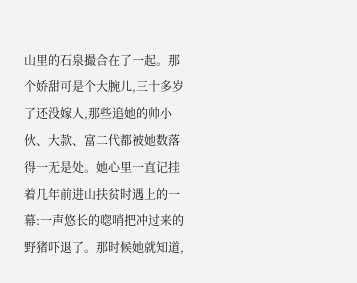山里的石泉撮合在了一起。那个娇甜可是个大腕儿,三十多岁了还没嫁人,那些追她的帅小伙、大款、富二代都被她数落得一无是处。她心里一直记挂着几年前进山扶贫时遇上的一幕:一声悠长的唿哨把冲过来的野猪吓退了。那时候她就知道,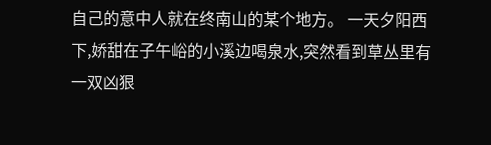自己的意中人就在终南山的某个地方。 一天夕阳西下,娇甜在子午峪的小溪边喝泉水,突然看到草丛里有一双凶狠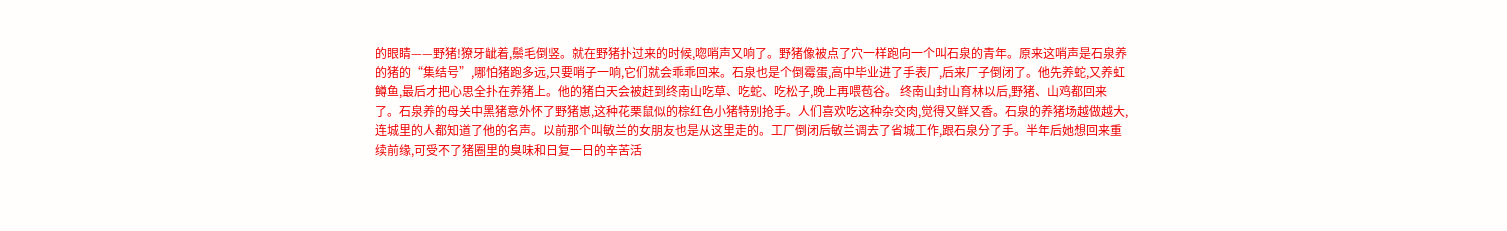的眼睛——野猪!獠牙龇着,鬃毛倒竖。就在野猪扑过来的时候,唿哨声又响了。野猪像被点了穴一样跑向一个叫石泉的青年。原来这哨声是石泉养的猪的“集结号”,哪怕猪跑多远,只要哨子一响,它们就会乖乖回来。石泉也是个倒霉蛋,高中毕业进了手表厂,后来厂子倒闭了。他先养蛇,又养虹鳟鱼,最后才把心思全扑在养猪上。他的猪白天会被赶到终南山吃草、吃蛇、吃松子,晚上再喂苞谷。 终南山封山育林以后,野猪、山鸡都回来了。石泉养的母关中黑猪意外怀了野猪崽,这种花栗鼠似的棕红色小猪特别抢手。人们喜欢吃这种杂交肉,觉得又鲜又香。石泉的养猪场越做越大,连城里的人都知道了他的名声。以前那个叫敏兰的女朋友也是从这里走的。工厂倒闭后敏兰调去了省城工作,跟石泉分了手。半年后她想回来重续前缘,可受不了猪圈里的臭味和日复一日的辛苦活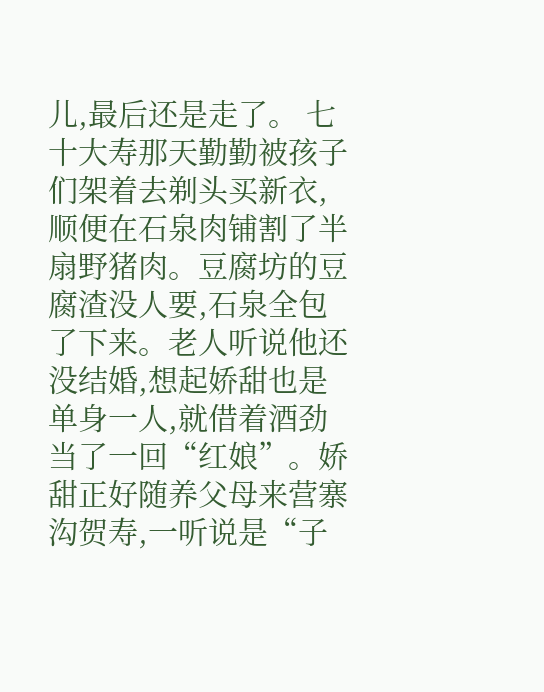儿,最后还是走了。 七十大寿那天勤勤被孩子们架着去剃头买新衣,顺便在石泉肉铺割了半扇野猪肉。豆腐坊的豆腐渣没人要,石泉全包了下来。老人听说他还没结婚,想起娇甜也是单身一人,就借着酒劲当了一回“红娘”。娇甜正好随养父母来营寨沟贺寿,一听说是“子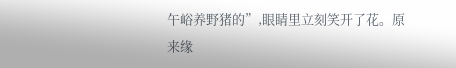午峪养野猪的”,眼睛里立刻笑开了花。原来缘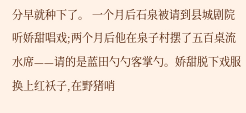分早就种下了。 一个月后石泉被请到县城剧院听娇甜唱戏;两个月后他在泉子村摆了五百桌流水席——请的是蓝田勺勺客掌勺。娇甜脱下戏服换上红袄子,在野猪哨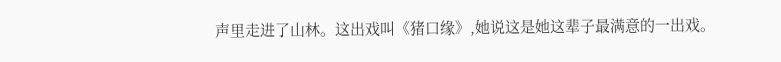声里走进了山林。这出戏叫《猪口缘》,她说这是她这辈子最满意的一出戏。